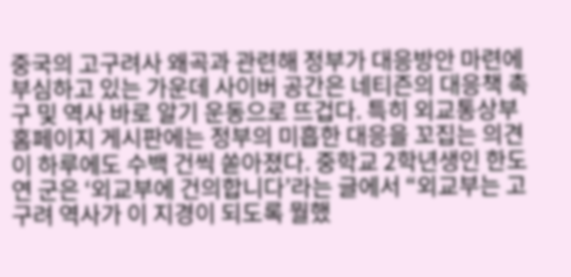중국의 고구려사 왜곡과 관련해 정부가 대응방안 마련에 부심하고 있는 가운데 사이버 공간은 네티즌의 대응책 촉구 및 역사 바로 알기 운동으로 뜨겁다. 특히 외교통상부 홈페이지 게시판에는 정부의 미흡한 대응을 꼬집는 의견이 하루에도 수백 건씩 쏟아졌다. 중학교 2학년생인 한도연 군은 ‘외교부에 건의합니다’라는 글에서 “외교부는 고구려 역사가 이 지경이 되도록 뭘했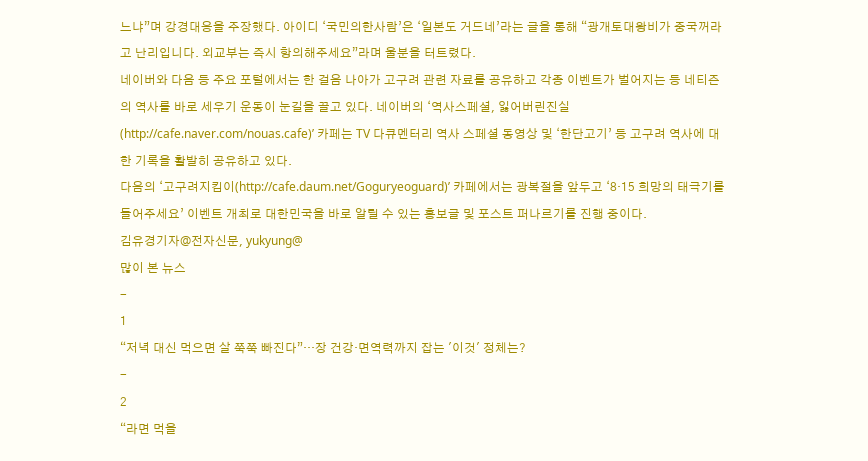느냐”며 강경대응을 주장했다. 아이디 ‘국민의한사람’은 ‘일본도 거드네’라는 글을 통해 “광개토대왕비가 중국꺼라고 난리입니다. 외교부는 즉시 항의해주세요”라며 울분을 터트렸다.
네이버와 다음 등 주요 포털에서는 한 걸음 나아가 고구려 관련 자료를 공유하고 각종 이벤트가 벌어지는 등 네티즌의 역사를 바로 세우기 운동이 눈길을 끌고 있다. 네이버의 ‘역사스페셜, 잃어버린진실(http://cafe.naver.com/nouas.cafe)’ 카페는 TV 다큐멘터리 역사 스페셜 동영상 및 ‘한단고기’ 등 고구려 역사에 대한 기록을 활발히 공유하고 있다.
다음의 ‘고구려지킴이(http://cafe.daum.net/Goguryeoguard)’ 카페에서는 광복절을 앞두고 ‘8·15 희망의 태극기를 들어주세요’ 이벤트 개최로 대한민국을 바로 알릴 수 있는 홍보글 및 포스트 퍼나르기를 진행 중이다.
김유경기자@전자신문, yukyung@
많이 본 뉴스
-
1
“저녁 대신 먹으면 살 쭉쭉 빠진다”···장 건강·면역력까지 잡는 '이것' 정체는?
-
2
“라면 먹을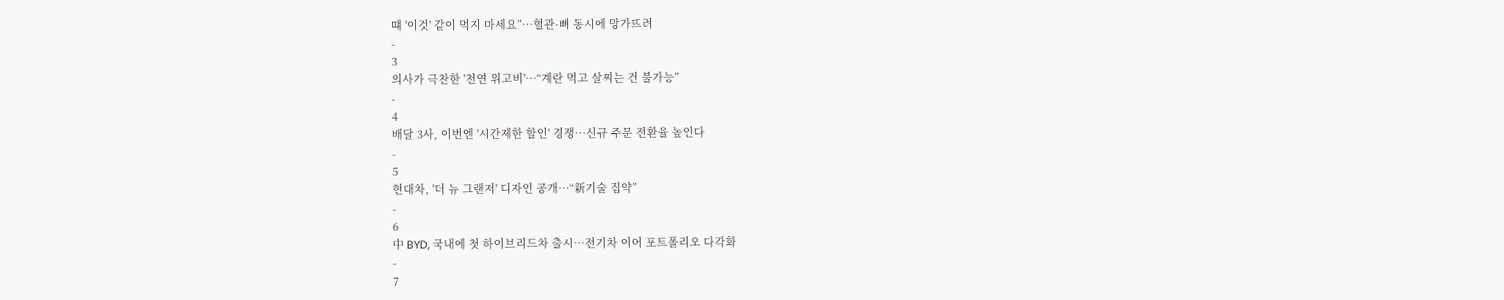떄 '이것' 같이 먹지 마세요”…혈관·뼈 동시에 망가뜨려
-
3
의사가 극찬한 '천연 위고비'…“계란 먹고 살찌는 건 불가능”
-
4
배달 3사, 이번엔 '시간제한 할인' 경쟁…신규 주문 전환율 높인다
-
5
현대차, '더 뉴 그랜저' 디자인 공개…“新기술 집약”
-
6
中 BYD, 국내에 첫 하이브리드차 출시…전기차 이어 포트폴리오 다각화
-
7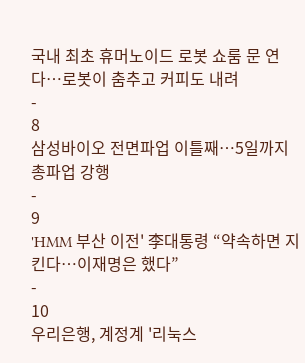국내 최초 휴머노이드 로봇 쇼룸 문 연다…로봇이 춤추고 커피도 내려
-
8
삼성바이오 전면파업 이틀째…5일까지 총파업 강행
-
9
'HMM 부산 이전' 李대통령 “약속하면 지킨다…이재명은 했다”
-
10
우리은행, 계정계 '리눅스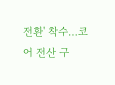전환' 착수…코어 전산 구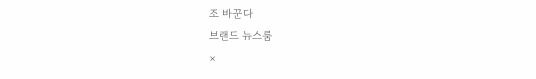조 바꾼다
브랜드 뉴스룸
×